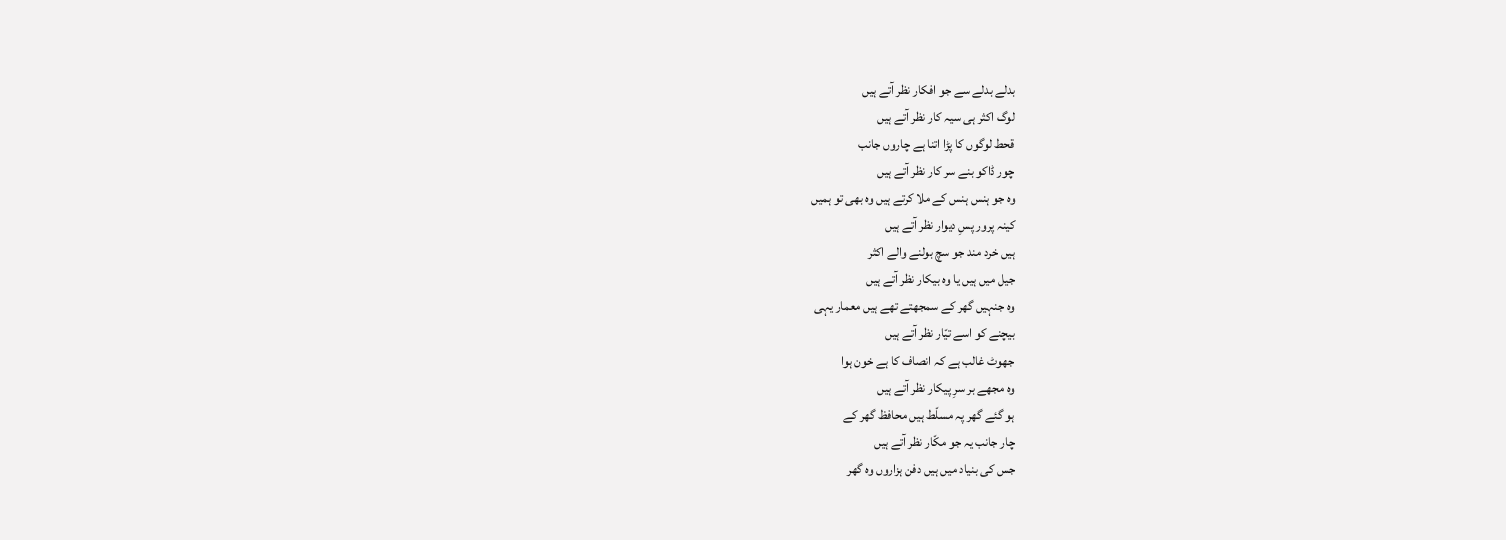بدلے بدلے سے جو افکار نظر آتے ہیں
لوگ اکثر ہی سیہ کار نظر آتے ہیں
قحط لوگوں کا پڑا اتنا ہے چاروں جانب
چور ڈاکو بنے سر کار نظر آتے ہیں
وہ جو ہنس ہنس کے ملا کرتے ہیں وہ بھی تو ہمیں
کینہ پرور پسِ دیوار نظر آتے ہیں
ہیں خرد مند جو سچ بولنے والے اکثر
جیل میں ہیں یا وہ بیکار نظر آتے ہیں
وہ جنہیں گھر کے سمجھتے تھے ہیں معمار یہی
بیچنے کو اسے تیّار نظر آتے ہیں
جھوٹ غالب ہے کہ انصاف کا ہے خون ہوا
وہ مجھے بر سرِ پیکار نظر آتے ہیں
ہو گئے گھر پہ مسلّط ہیں محافظ گھر کے
چار جانب یہ جو مکّار نظر آتے ہیں
جس کی بنیاد میں ہیں دفن ہزاروں وہ گھر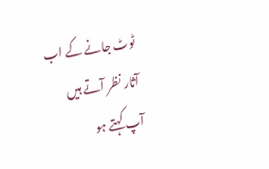ٹوٹ جانے کے اب آثار نظر آتے ہیں
آپ کہتے ہو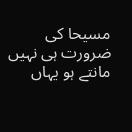مسیحا کی ضرورت ہی نہیں
مانتے ہو یہاں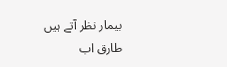بیمار نظر آتے ہیں
طارق اب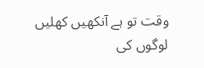وقت تو ہے آنکھیں کھلیں لوگوں کی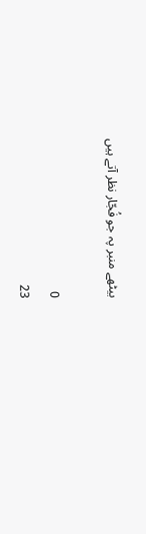بیٹھے منبر پہ جو فُجّار نظر آتے ہیں

0
23